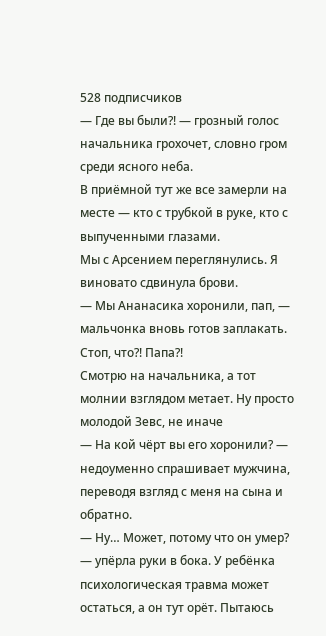528 подписчиков
— Где вы были?! — грозный голос начальника грохочет, словно гром среди ясного неба.
В приёмной тут же все замерли на месте — кто с трубкой в руке, кто с выпученными глазами.
Мы с Арсением переглянулись. Я виновато сдвинула брови.
— Мы Ананасика хоронили, пап, — мальчонка вновь готов заплакать.
Стоп, что?! Папа?!
Смотрю на начальника, а тот молнии взглядом метает. Ну просто молодой Зевс, не иначе
— На кой чёрт вы его хоронили? — недоуменно спрашивает мужчина, переводя взгляд с меня на сына и обратно.
— Ну… Может, потому что он умер? — упёрла руки в бока. У ребёнка психологическая травма может остаться, а он тут орёт. Пытаюсь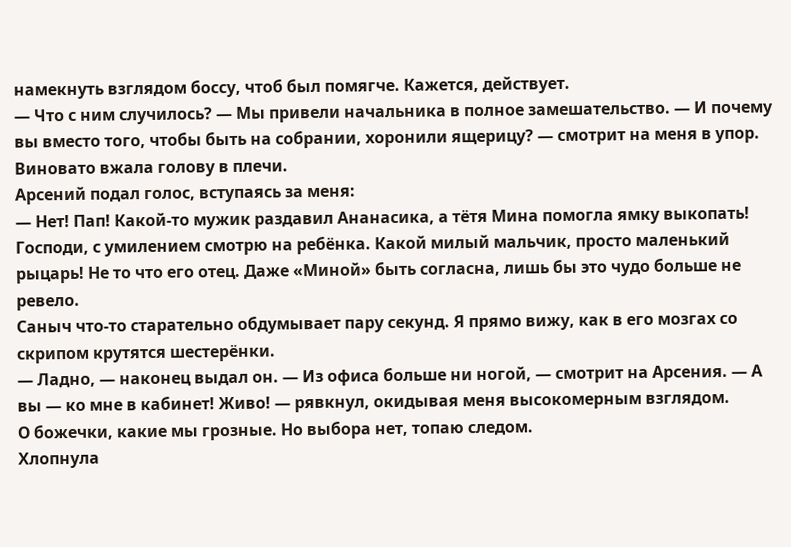намекнуть взглядом боссу, чтоб был помягче. Кажется, действует.
— Что с ним случилось? — Мы привели начальника в полное замешательство. — И почему вы вместо того, чтобы быть на собрании, хоронили ящерицу? — смотрит на меня в упор.
Виновато вжала голову в плечи.
Арсений подал голос, вступаясь за меня:
— Нет! Пап! Какой-то мужик раздавил Ананасика, а тётя Мина помогла ямку выкопать!
Господи, с умилением смотрю на ребёнка. Какой милый мальчик, просто маленький рыцарь! Не то что его отец. Даже «Миной» быть согласна, лишь бы это чудо больше не ревело.
Саныч что-то старательно обдумывает пару секунд. Я прямо вижу, как в его мозгах со скрипом крутятся шестерёнки.
— Ладно, — наконец выдал он. — Из офиса больше ни ногой, — смотрит на Арсения. — А вы — ко мне в кабинет! Живо! — рявкнул, окидывая меня высокомерным взглядом.
О божечки, какие мы грозные. Но выбора нет, топаю следом.
Хлопнула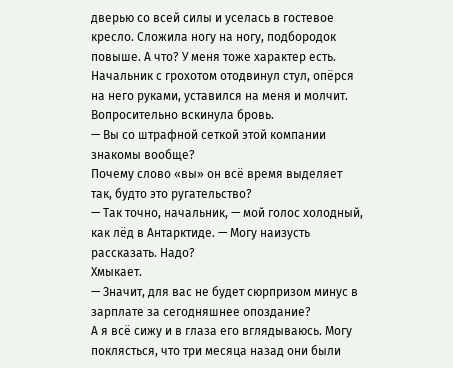дверью со всей силы и уселась в гостевое кресло. Сложила ногу на ногу, подбородок повыше. А что? У меня тоже характер есть.
Начальник с грохотом отодвинул стул, опёрся на него руками, уставился на меня и молчит. Вопросительно вскинула бровь.
— Вы со штрафной сеткой этой компании знакомы вообще?
Почему слово «вы» он всё время выделяет так, будто это ругательство?
— Так точно, начальник, — мой голос холодный, как лёд в Антарктиде. — Могу наизусть рассказать. Надо?
Хмыкает.
— Значит, для вас не будет сюрпризом минус в зарплате за сегодняшнее опоздание?
А я всё сижу и в глаза его вглядываюсь. Могу поклясться, что три месяца назад они были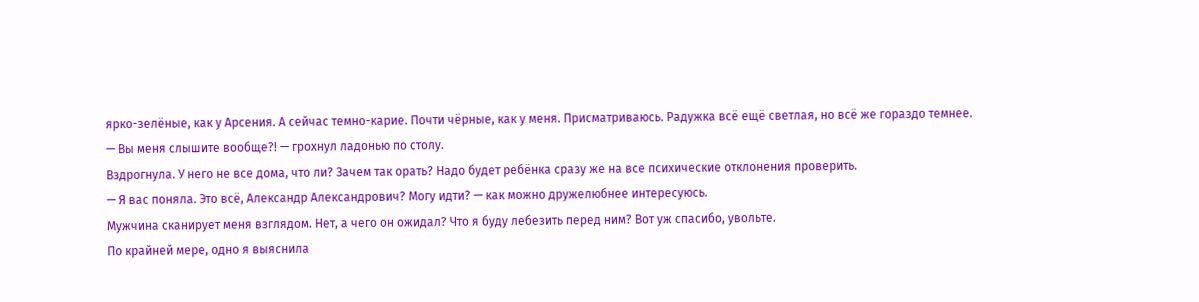ярко-зелёные, как у Арсения. А сейчас темно-карие. Почти чёрные, как у меня. Присматриваюсь. Радужка всё ещё светлая, но всё же гораздо темнее.
— Вы меня слышите вообще?! — грохнул ладонью по столу.
Вздрогнула. У него не все дома, что ли? Зачем так орать? Надо будет ребёнка сразу же на все психические отклонения проверить.
— Я вас поняла. Это всё, Александр Александрович? Могу идти? — как можно дружелюбнее интересуюсь.
Мужчина сканирует меня взглядом. Нет, а чего он ожидал? Что я буду лебезить перед ним? Вот уж спасибо, увольте.
По крайней мере, одно я выяснила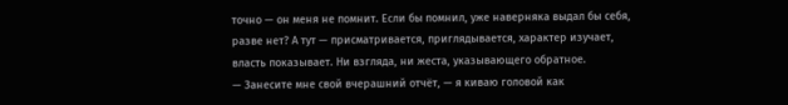точно — он меня не помнит. Если бы помнил, уже наверняка выдал бы себя, разве нет? А тут — присматривается, приглядывается, характер изучает, власть показывает. Ни взгляда, ни жеста, указывающего обратное.
— Занесите мне свой вчерашний отчёт, — я киваю головой как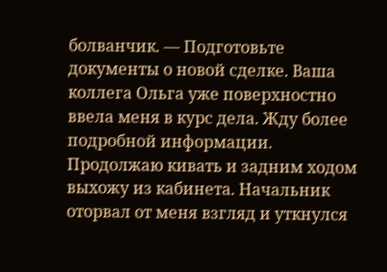болванчик. — Подготовьте документы о новой сделке. Ваша коллега Ольга уже поверхностно ввела меня в курс дела. Жду более подробной информации.
Продолжаю кивать и задним ходом выхожу из кабинета. Начальник оторвал от меня взгляд и уткнулся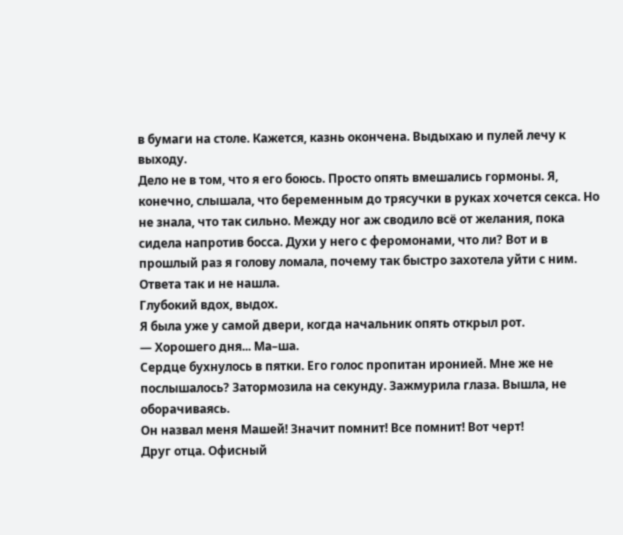в бумаги на столе. Кажется, казнь окончена. Выдыхаю и пулей лечу к выходу.
Дело не в том, что я его боюсь. Просто опять вмешались гормоны. Я, конечно, слышала, что беременным до трясучки в руках хочется секса. Но не знала, что так сильно. Между ног аж сводило всё от желания, пока сидела напротив босса. Духи у него с феромонами, что ли? Вот и в прошлый раз я голову ломала, почему так быстро захотела уйти с ним. Ответа так и не нашла.
Глубокий вдох, выдох.
Я была уже у самой двери, когда начальник опять открыл рот.
— Хорошего дня... Ма–ша.
Сердце бухнулось в пятки. Его голос пропитан иронией. Мне же не послышалось? Затормозила на секунду. Зажмурила глаза. Вышла, не оборачиваясь.
Он назвал меня Машей! Значит помнит! Все помнит! Вот черт!
Друг отца. Офисный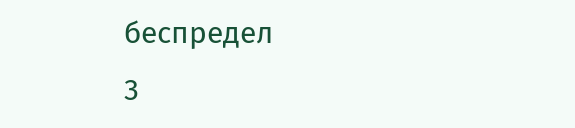беспредел
3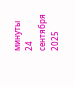минуты
24 сентября 2025